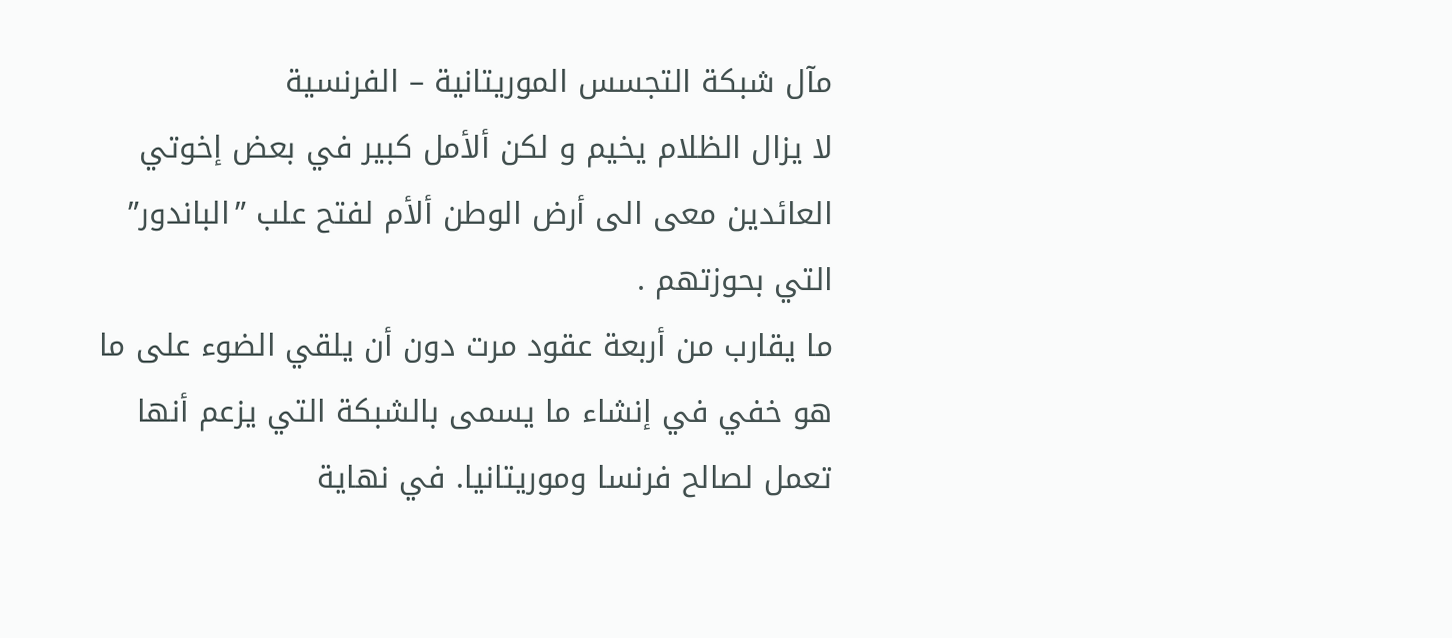مآل شبكة التجسس الموريتانية – الفرنسية
لا يزال الظلام يخيم و لكن ألأمل كبير في بعض إخوتي العائدين معى الى أرض الوطن ألأم لفتح علب ”الباندور” التي بحوزتهم .
ما يقارب من أربعة عقود مرت دون أن يلقي الضوء على ما هو خفي في إنشاء ما يسمى بالشبكة التي يزعم أنها تعمل لصالح فرنسا وموريتانيا. في نهاية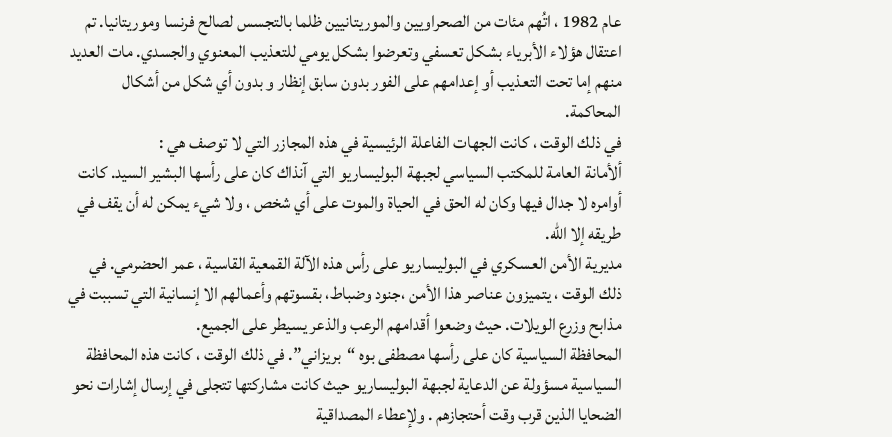عام 1982 ، اتُهم مئات من الصحراويين والموريتانيين ظلما بالتجسس لصالح فرنسا وموريتانيا. تم اعتقال هؤلاء الأبرياء بشكل تعسفي وتعرضوا بشكل يومي للتعذيب المعنوي والجسدي. مات العديد منهم إما تحت التعذيب أو إعدامهم على الفور بدون سابق إنظار و بدون أي شكل من أشكال المحاكمة.
في ذلك الوقت ، كانت الجهات الفاعلة الرئيسية في هذه المجازر التي لا توصف هي :
ألأمانة العامة للمكتب السياسي لجبهة البوليساريو التي آنذاك كان على رأسها البشير السيد. كانت أوامره لا جدال فيها وكان له الحق في الحياة والموت على أي شخص ، ولا شيء يمكن له أن يقف في طريقه إلا الله.
مديرية الأمن العسكري في البوليساريو على رأس هذه الآلة القمعية القاسية ، عمر الحضرمي. في ذلك الوقت ، يتميزون عناصر هذا الأمن ،جنود وضباط، بقسوتهم وأعمالهم الا إنسانية التي تسببت في مذابح وزرع الويلات. حيث وضعوا أقدامهم الرعب والذعر يسيطر على الجميع.
المحافظة السياسية كان على رأسها مصطفى بوه “بريزاني”. في ذلك الوقت ، كانت هذه المحافظة السياسية مسؤولة عن الدعاية لجبهة البوليساريو حيث كانت مشاركتها تتجلى في إرسال إشارات نحو الضحايا الذين قرب وقت أحتجازهم . ولإعطاء المصداقية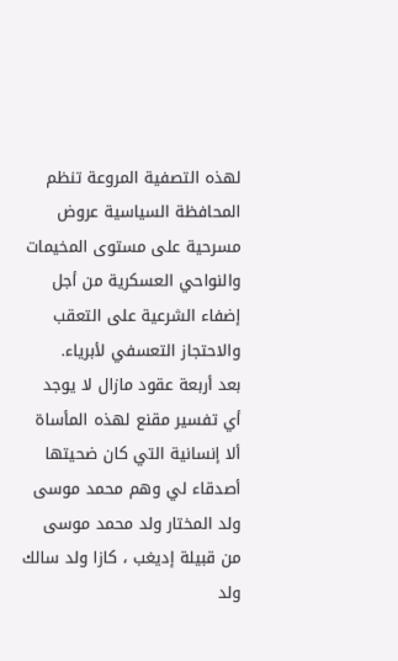لهذه التصفية المروعة تنظم المحافظة السياسية عروض مسرحية على مستوى المخيمات والنواحي العسكرية من أجل إضفاء الشرعية على التعقب والاحتجاز التعسفي لأبرياء.
بعد أربعة عقود مازال لا يوجد أي تفسير مقنع لهذه المأساة ألا إنسانية التي كان ضحيتها أصدقاء لي وهم محمد موسى ولد المختار ولد محمد موسى من قبيلة إديغب ، كازا ولد سالك ولد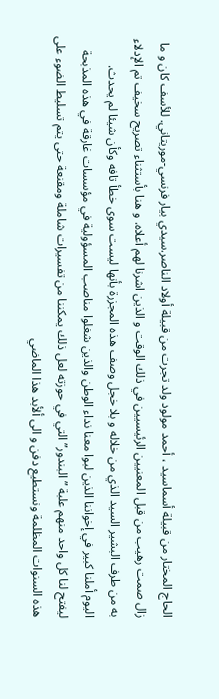الحاج المختار من قبيلة أسماسيد ، أحمد مولود ولد تجرت من قبيلة أولاد الناصر.سيدي بيار فرنسي-موريتاني. للأسف كان و ما زال صمت رهيب من قبل المعنيين الرئيسيين في ذلك الوقت و الذين اشرنا لهم أعلاه. و هنا بأستثناء تصريح سخيف تم الإدلاء به من طرف البشير السيد الذي من خلاله و بلا خجل وصف هذه المجزرة بأنها ليست سوى خطأ تافه وكأن شيئا لم يحدث.
اليوم أملنا كبير في إخواننا الذين لبوا معنا نداء الوطن والذين شغلوا مناصب المسؤولية في مؤسسات غارقة في هذه المذبحة ليفتح لنا كل واحد منهم علبة ”البندور” التي في حوزته لعل ذلك يمكننا من تفسيرات شاملة ومقنعة حتى يتم تسليط الضوء على هذه السنوات المظلمة ونستطيع دفن و الى ألأبد هذا الماضي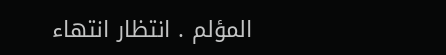المؤلم . انتظار انتهاء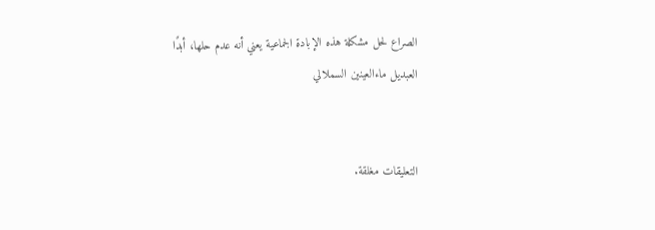الصراع لحل مشكلة هذه الإبادة الجماعية يعني أنه عدم حلها، أبدًا
العبديل ماءالعينين السملالي


التعليقات مغلقة.